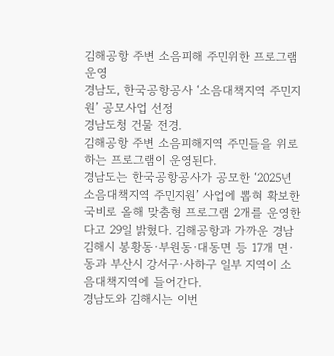김해공항 주변 소음피해 주민위한 프로그램 운영
경남도, 한국공항공사 ‘소음대책지역 주민지원’ 공모사업 선정
경남도청 건물 전경.
김해공항 주변 소음피해지역 주민들을 위로하는 프로그램이 운영된다.
경남도는 한국공항공사가 공모한 ‘2025년 소음대책지역 주민지원’ 사업에 뽑혀 확보한 국비로 올해 맞춤형 프로그램 2개를 운영한다고 29일 밝혔다. 김해공항과 가까운 경남 김해시 봉황동·부원동·대동면 등 17개 면·동과 부산시 강서구·사하구 일부 지역이 소음대책지역에 들어간다.
경남도와 김해시는 이번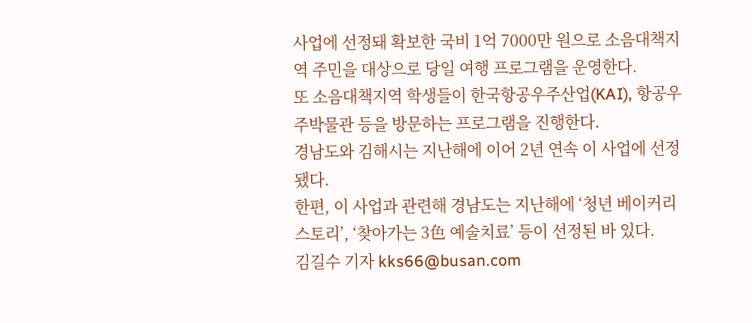사업에 선정돼 확보한 국비 1억 7000만 원으로 소음대책지역 주민을 대상으로 당일 여행 프로그램을 운영한다.
또 소음대책지역 학생들이 한국항공우주산업(KAI), 항공우주박물관 등을 방문하는 프로그램을 진행한다.
경남도와 김해시는 지난해에 이어 2년 연속 이 사업에 선정됐다.
한편, 이 사업과 관련해 경남도는 지난해에 ‘청년 베이커리 스토리’, ‘찾아가는 3色 예술치료’ 등이 선정된 바 있다.
김길수 기자 kks66@busan.com